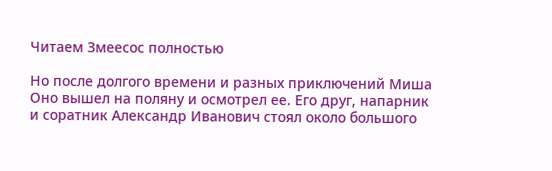Читаем Змеесос полностью

Но после долгого времени и разных приключений Миша Оно вышел на поляну и осмотрел ее. Его друг, напарник и соратник Александр Иванович стоял около большого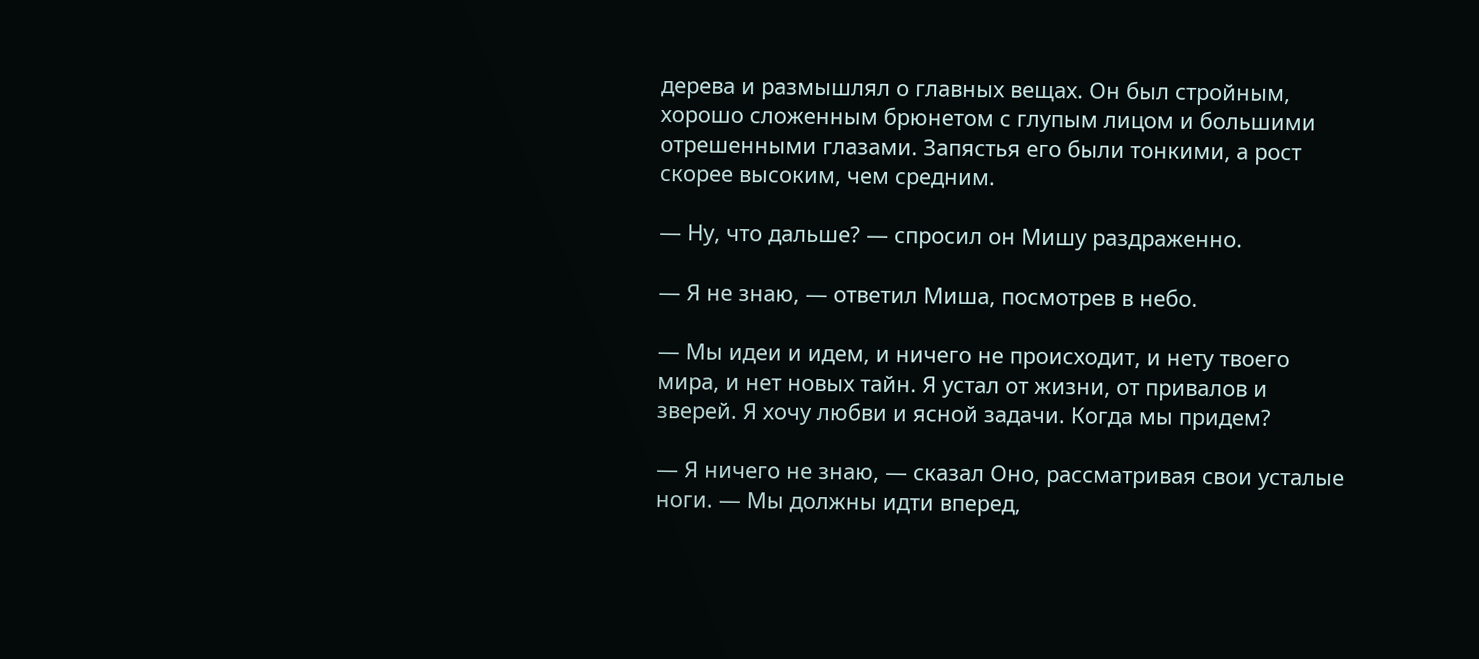дерева и размышлял о главных вещах. Он был стройным, хорошо сложенным брюнетом с глупым лицом и большими отрешенными глазами. Запястья его были тонкими, а рост скорее высоким, чем средним.

— Ну, что дальше? — спросил он Мишу раздраженно.

— Я не знаю, — ответил Миша, посмотрев в небо.

— Мы идеи и идем, и ничего не происходит, и нету твоего мира, и нет новых тайн. Я устал от жизни, от привалов и зверей. Я хочу любви и ясной задачи. Когда мы придем?

— Я ничего не знаю, — сказал Оно, рассматривая свои усталые ноги. — Мы должны идти вперед,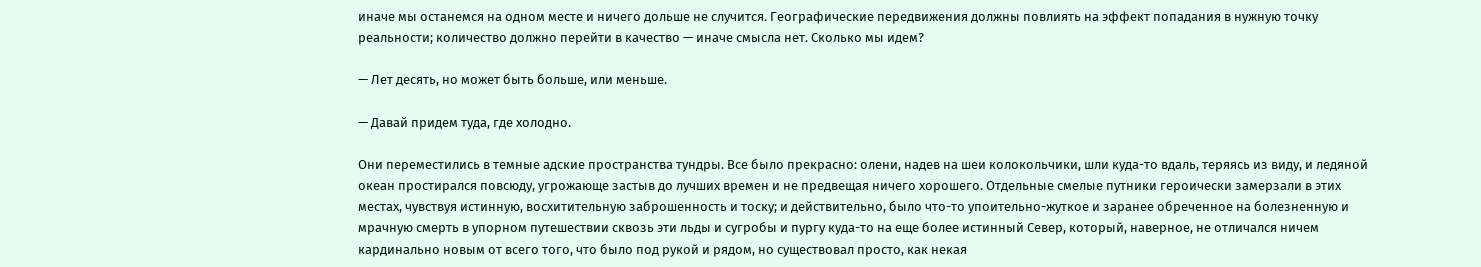иначе мы останемся на одном месте и ничего дольше не случится. Географические передвижения должны повлиять на эффект попадания в нужную точку реальности; количество должно перейти в качество — иначе смысла нет. Сколько мы идем?

— Лет десять, но может быть больше, или меньше.

— Давай придем туда, где холодно.

Они переместились в темные адские пространства тундры. Все было прекрасно: олени, надев на шеи колокольчики, шли куда-то вдаль, теряясь из виду, и ледяной океан простирался повсюду, угрожающе застыв до лучших времен и не предвещая ничего хорошего. Отдельные смелые путники героически замерзали в этих местах, чувствуя истинную, восхитительную заброшенность и тоску; и действительно, было что-то упоительно-жуткое и заранее обреченное на болезненную и мрачную смерть в упорном путешествии сквозь эти льды и сугробы и пургу куда-то на еще более истинный Север, который, наверное, не отличался ничем кардинально новым от всего того, что было под рукой и рядом, но существовал просто, как некая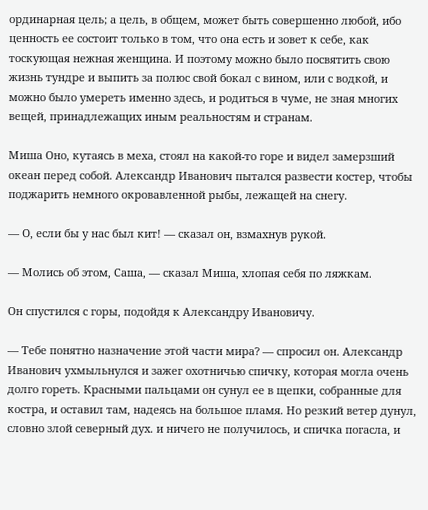ординарная цель; а цель, в общем, может быть совершенно любой, ибо ценность ее состоит только в том, что она есть и зовет к себе, как тоскующая нежная женщина. И поэтому можно было посвятить свою жизнь тундре и выпить за полюс свой бокал с вином, или с водкой, и можно было умереть именно здесь, и родиться в чуме, не зная многих вещей, принадлежащих иным реальностям и странам.

Миша Оно, кутаясь в меха, стоял на какой-то горе и видел замерзший океан перед собой. Александр Иванович пытался развести костер, чтобы поджарить немного окровавленной рыбы, лежащей на снегу.

— О, если бы у нас был кит! — сказал он, взмахнув рукой.

— Молись об этом, Саша, — сказал Миша, хлопая себя по ляжкам.

Он спустился с горы, подойдя к Александру Ивановичу.

— Тебе понятно назначение этой части мира? — спросил он. Александр Иванович ухмыльнулся и зажег охотничью спичку, которая могла очень долго гореть. Красными пальцами он сунул ее в щепки, собранные для костра, и оставил там, надеясь на большое пламя. Но резкий ветер дунул, словно злой северный дух. и ничего не получилось, и спичка погасла, и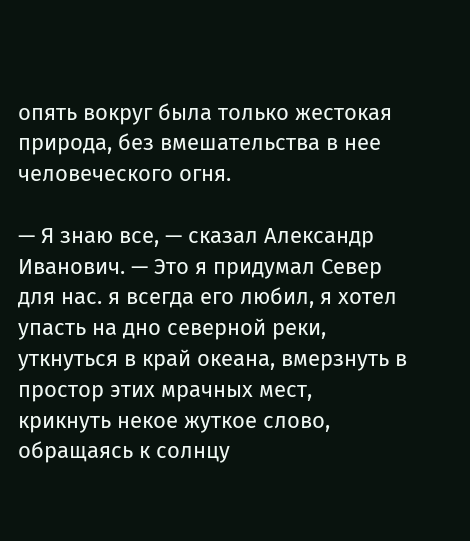опять вокруг была только жестокая природа, без вмешательства в нее человеческого огня.

— Я знаю все, — сказал Александр Иванович. — Это я придумал Север для нас. я всегда его любил, я хотел упасть на дно северной реки, уткнуться в край океана, вмерзнуть в простор этих мрачных мест, крикнуть некое жуткое слово, обращаясь к солнцу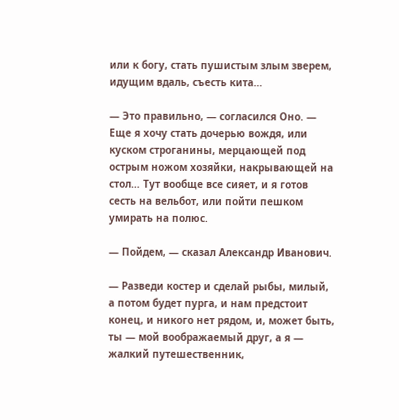или к богу, стать пушистым злым зверем, идущим вдаль, съесть кита…

— Это правильно, — согласился Оно. — Еще я хочу стать дочерью вождя, или куском строганины, мерцающей под острым ножом хозяйки, накрывающей на стол… Тут вообще все сияет, и я готов сесть на вельбот, или пойти пешком умирать на полюс.

— Пойдем, — сказал Александр Иванович.

— Разведи костер и сделай рыбы, милый, а потом будет пурга, и нам предстоит конец, и никого нет рядом, и, может быть, ты — мой воображаемый друг, а я — жалкий путешественник,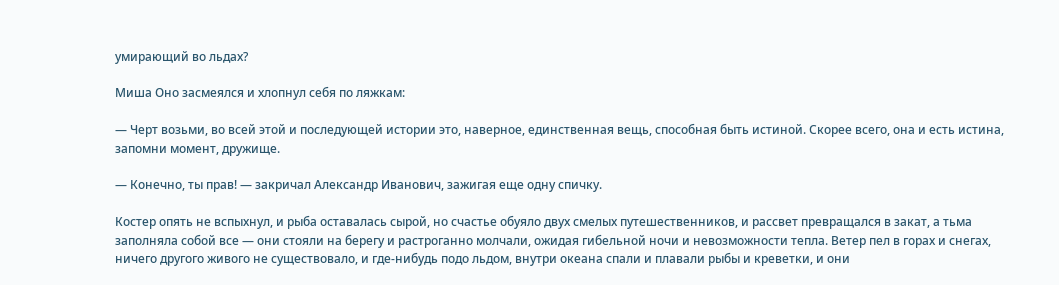умирающий во льдах?

Миша Оно засмеялся и хлопнул себя по ляжкам:

— Черт возьми, во всей этой и последующей истории это, наверное, единственная вещь, способная быть истиной. Скорее всего, она и есть истина, запомни момент, дружище.

— Конечно, ты прав! — закричал Александр Иванович, зажигая еще одну спичку.

Костер опять не вспыхнул, и рыба оставалась сырой, но счастье обуяло двух смелых путешественников, и рассвет превращался в закат, а тьма заполняла собой все — они стояли на берегу и растроганно молчали, ожидая гибельной ночи и невозможности тепла. Ветер пел в горах и снегах, ничего другого живого не существовало, и где-нибудь подо льдом, внутри океана спали и плавали рыбы и креветки, и они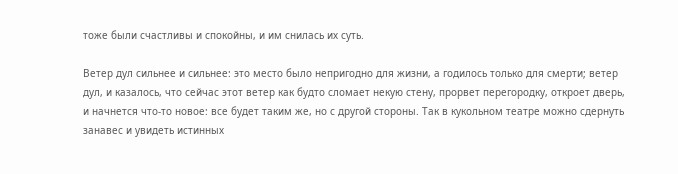тоже были счастливы и спокойны, и им снилась их суть.

Ветер дул сильнее и сильнее: это место было непригодно для жизни, а годилось только для смерти; ветер дул, и казалось, что сейчас этот ветер как будто сломает некую стену, прорвет перегородку, откроет дверь, и начнется что-то новое: все будет таким же, но с другой стороны. Так в кукольном театре можно сдернуть занавес и увидеть истинных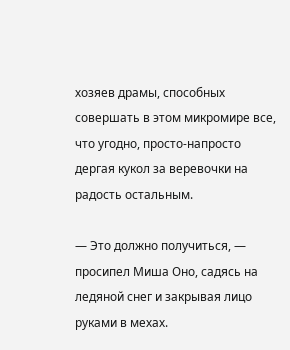хозяев драмы, способных совершать в этом микромире все, что угодно, просто-напросто дергая кукол за веревочки на радость остальным.

— Это должно получиться, — просипел Миша Оно, садясь на ледяной снег и закрывая лицо руками в мехах.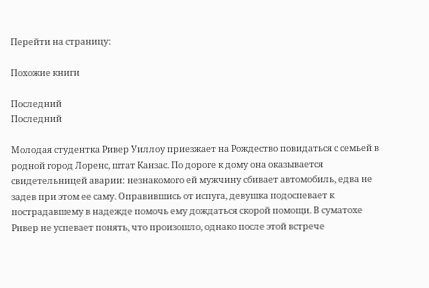Перейти на страницу:

Похожие книги

Последний
Последний

Молодая студентка Ривер Уиллоу приезжает на Рождество повидаться с семьей в родной город Лоренс, штат Канзас. По дороге к дому она оказывается свидетельницей аварии: незнакомого ей мужчину сбивает автомобиль, едва не задев при этом ее саму. Оправившись от испуга, девушка подоспевает к пострадавшему в надежде помочь ему дождаться скорой помощи. В суматохе Ривер не успевает понять, что произошло, однако после этой встрече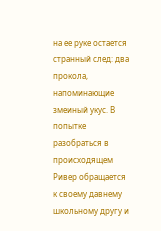на ее руке остается странный след: два прокола, напоминающие змеиный укус. В попытке разобраться в происходящем Ривер обращается к своему давнему школьному другу и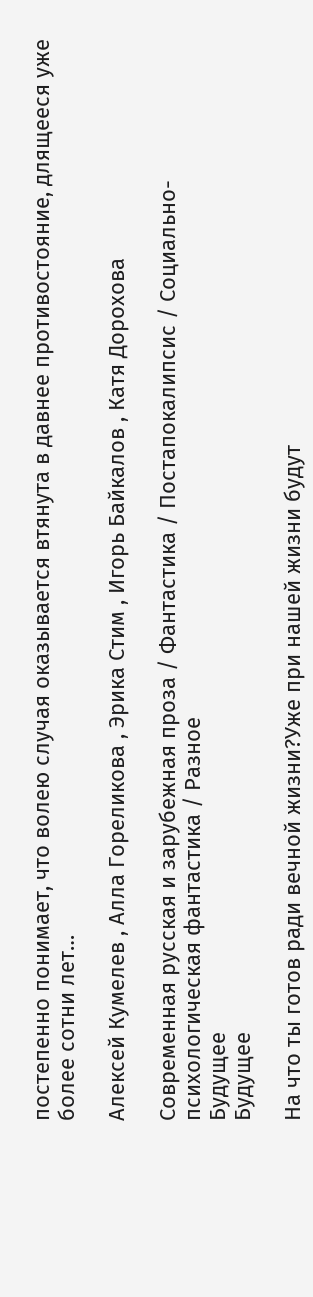постепенно понимает, что волею случая оказывается втянута в давнее противостояние, длящееся уже более сотни лет…

Алексей Кумелев , Алла Гореликова , Эрика Стим , Игорь Байкалов , Катя Дорохова

Современная русская и зарубежная проза / Фантастика / Постапокалипсис / Социально-психологическая фантастика / Разное
Будущее
Будущее

На что ты готов ради вечной жизни?Уже при нашей жизни будут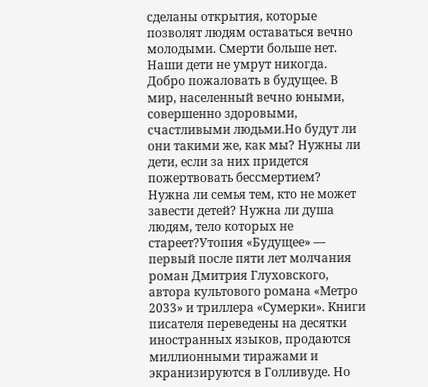сделаны открытия, которые позволят людям оставаться вечно молодыми. Смерти больше нет. Наши дети не умрут никогда. Добро пожаловать в будущее. В мир, населенный вечно юными, совершенно здоровыми, счастливыми людьми.Но будут ли они такими же, как мы? Нужны ли дети, если за них придется пожертвовать бессмертием? Нужна ли семья тем, кто не может завести детей? Нужна ли душа людям, тело которых не стареет?Утопия «Будущее» — первый после пяти лет молчания роман Дмитрия Глуховского, автора культового романа «Метро 2033» и триллера «Сумерки». Книги писателя переведены на десятки иностранных языков, продаются миллионными тиражами и экранизируются в Голливуде. Но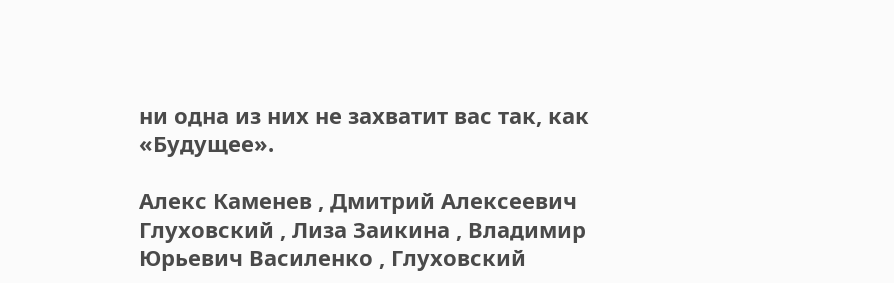ни одна из них не захватит вас так, как «Будущее».

Алекс Каменев , Дмитрий Алексеевич Глуховский , Лиза Заикина , Владимир Юрьевич Василенко , Глуховский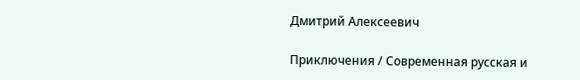Дмитрий Алексеевич

Приключения / Современная русская и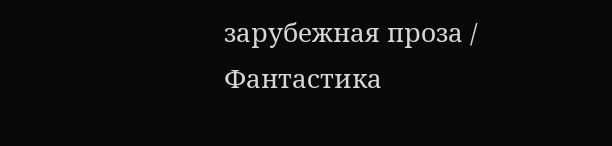зарубежная проза / Фантастика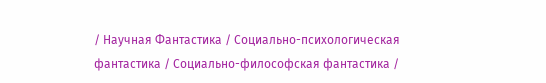/ Научная Фантастика / Социально-психологическая фантастика / Социально-философская фантастика /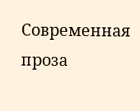Современная проза